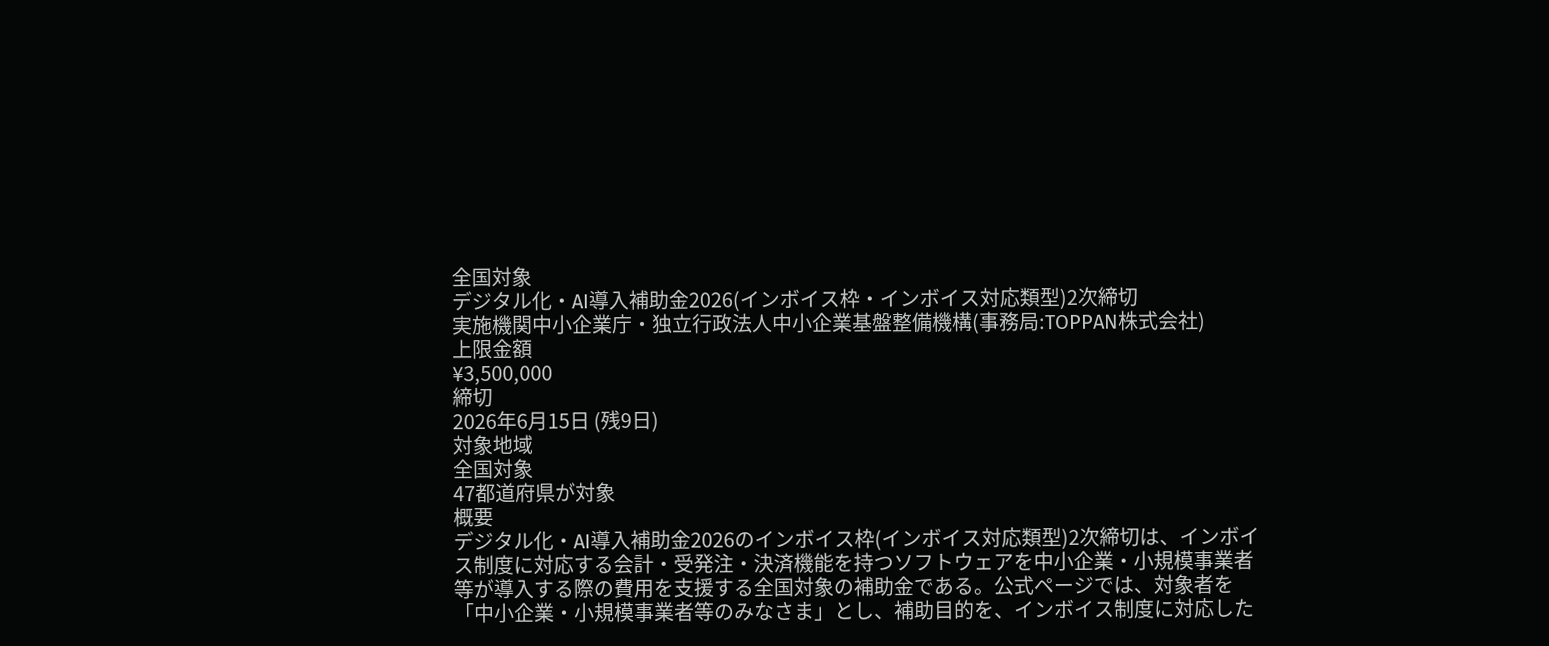全国対象
デジタル化・AI導入補助金2026(インボイス枠・インボイス対応類型)2次締切
実施機関中小企業庁・独立行政法人中小企業基盤整備機構(事務局:TOPPAN株式会社)
上限金額
¥3,500,000
締切
2026年6月15日 (残9日)
対象地域
全国対象
47都道府県が対象
概要
デジタル化・AI導入補助金2026のインボイス枠(インボイス対応類型)2次締切は、インボイス制度に対応する会計・受発注・決済機能を持つソフトウェアを中小企業・小規模事業者等が導入する際の費用を支援する全国対象の補助金である。公式ページでは、対象者を「中小企業・小規模事業者等のみなさま」とし、補助目的を、インボイス制度に対応した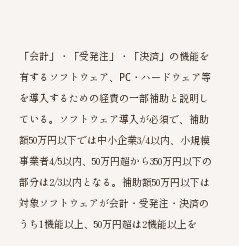「会計」・「受発注」・「決済」の機能を有するソフトウェア、PC・ハードウェア等を導入するための経費の一部補助と説明している。ソフトウェア導入が必須で、補助額50万円以下では中小企業3/4以内、小規模事業者4/5以内、50万円超から350万円以下の部分は2/3以内となる。補助額50万円以下は対象ソフトウェアが会計・受発注・決済のうち1機能以上、50万円超は2機能以上を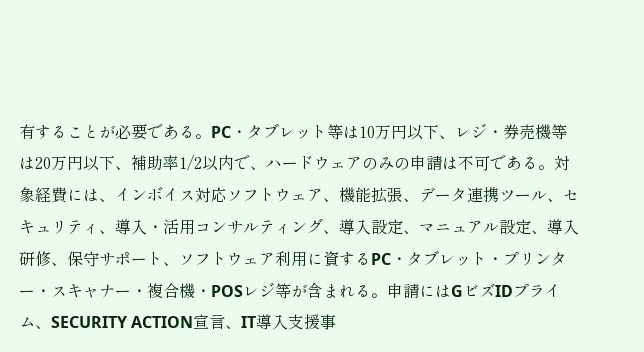有することが必要である。PC・タブレット等は10万円以下、レジ・券売機等は20万円以下、補助率1/2以内で、ハードウェアのみの申請は不可である。対象経費には、インボイス対応ソフトウェア、機能拡張、データ連携ツール、セキュリティ、導入・活用コンサルティング、導入設定、マニュアル設定、導入研修、保守サポート、ソフトウェア利用に資するPC・タブレット・プリンター・スキャナー・複合機・POSレジ等が含まれる。申請にはGビズIDプライム、SECURITY ACTION宣言、IT導入支援事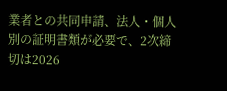業者との共同申請、法人・個人別の証明書類が必要で、2次締切は2026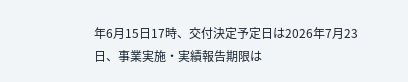年6月15日17時、交付決定予定日は2026年7月23日、事業実施・実績報告期限は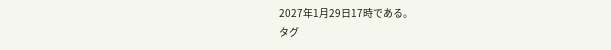2027年1月29日17時である。
タグ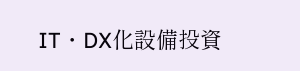IT・DX化設備投資